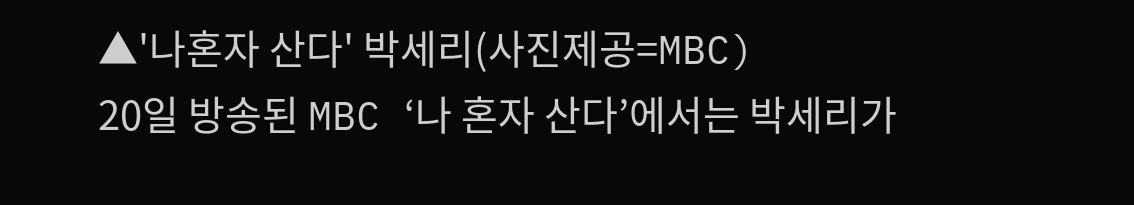▲'나혼자 산다' 박세리(사진제공=MBC)
20일 방송된 MBC ‘나 혼자 산다’에서는 박세리가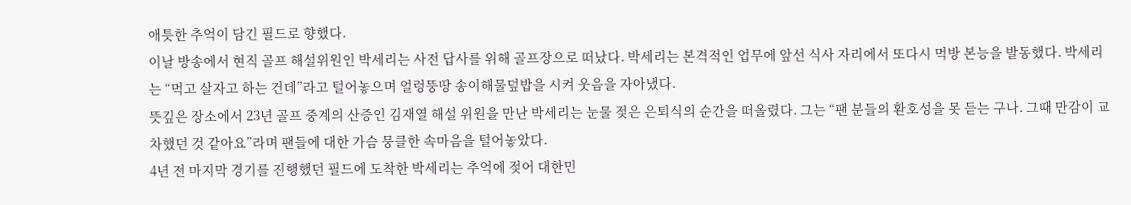애틋한 추억이 담긴 필드로 향했다.
이날 방송에서 현직 골프 해설위원인 박세리는 사전 답사를 위해 골프장으로 떠났다. 박세리는 본격적인 업무에 앞선 식사 자리에서 또다시 먹방 본능을 발동했다. 박세리는 “먹고 살자고 하는 건데”라고 털어놓으며 얼렁뚱땅 송이해물덮밥을 시켜 웃음을 자아냈다.
뜻깊은 장소에서 23년 골프 중계의 산증인 김재열 해설 위원을 만난 박세리는 눈물 젖은 은퇴식의 순간을 떠올렸다. 그는 “팬 분들의 환호성을 못 듣는 구나. 그때 만감이 교차했던 것 같아요”라며 팬들에 대한 가슴 뭉클한 속마음을 털어놓았다.
4년 전 마지막 경기를 진행했던 필드에 도착한 박세리는 추억에 젖어 대한민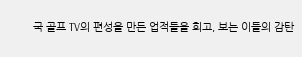국 골프 TV의 편성을 만든 업적들을 회고, 보는 이들의 감탄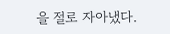을 절로 자아냈다.